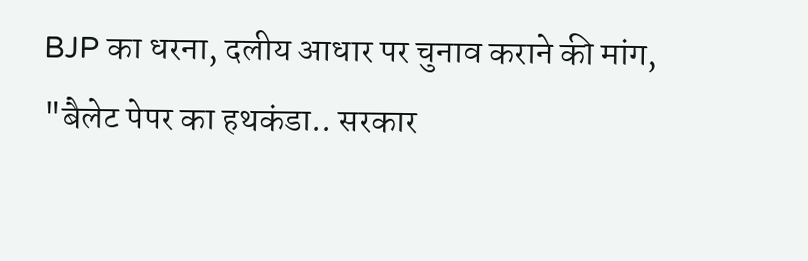BJP का धरना, दलीय आधार पर चुनाव कराने की मांग, "बैलेट पेपर का हथकंडा.. सरकार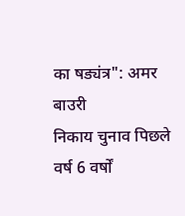का षड्यंत्र": अमर बाउरी
निकाय चुनाव पिछले वर्ष 6 वर्षों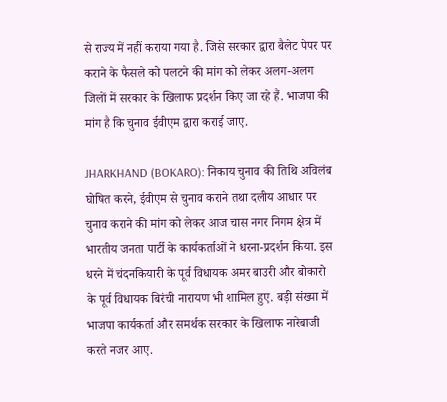से राज्य में नहीं कराया गया है. जिसे सरकार द्वारा बैलेट पेपर पर कराने के फैसले को पलटने की मांग को लेकर अलग-अलग जिलों में सरकार के खिलाफ प्रदर्शन किए जा रहे हैं. भाजपा की मांग है कि चुनाव ईवीएम द्वारा कराई जाए.

JHARKHAND (BOKARO): निकाय चुनाव की तिथि अविलंब घोषित करने, ईवीएम से चुनाव कराने तथा दलीय आधार पर चुनाव कराने की मांग को लेकर आज चास नगर निगम क्षेत्र में भारतीय जनता पार्टी के कार्यकर्ताओं ने धरना-प्रदर्शन किया. इस धरने में चंदनकियारी के पूर्व विधायक अमर बाउरी और बोकारो के पूर्व विधायक बिरंची नारायण भी शामिल हुए. बड़ी संख्या में भाजपा कार्यकर्ता और समर्थक सरकार के खिलाफ नारेबाजी करते नजर आए.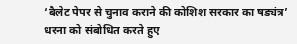‘बैलेट पेपर से चुनाव कराने की कोशिश सरकार का षड्यंत्र’
धरना को संबोधित करते हुए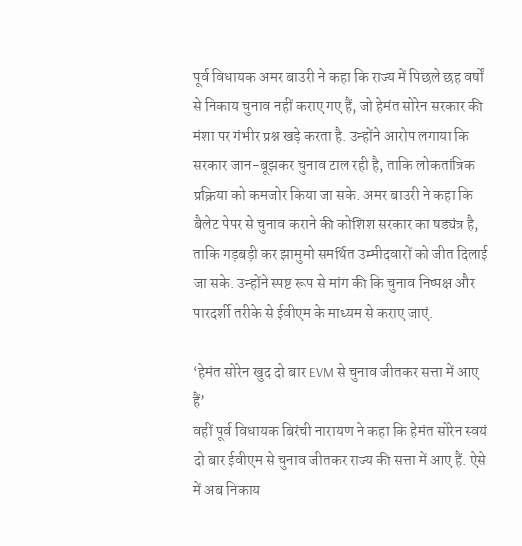पूर्व विधायक अमर बाउरी ने कहा कि राज्य में पिछले छह वर्षों से निकाय चुनाव नहीं कराए गए हैं, जो हेमंत सोरेन सरकार की मंशा पर गंभीर प्रश्न खड़े करता है. उन्होंने आरोप लगाया कि सरकार जान-बूझकर चुनाव टाल रही है, ताकि लोकतांत्रिक प्रक्रिया को कमजोर किया जा सके. अमर बाउरी ने कहा कि बैलेट पेपर से चुनाव कराने की कोशिश सरकार का षड्यंत्र है, ताकि गड़बड़ी कर झामुमो समर्थित उम्मीदवारों को जीत दिलाई जा सके. उन्होंने स्पष्ट रूप से मांग की कि चुनाव निष्पक्ष और पारदर्शी तरीके से ईवीएम के माध्यम से कराए जाएं.

‘हेमंत सोरेन खुद दो बार EVM से चुनाव जीतकर सत्ता में आए हैं’
वहीं पूर्व विधायक बिरंची नारायण ने कहा कि हेमंत सोरेन स्वयं दो बार ईवीएम से चुनाव जीतकर राज्य की सत्ता में आए हैं. ऐसे में अब निकाय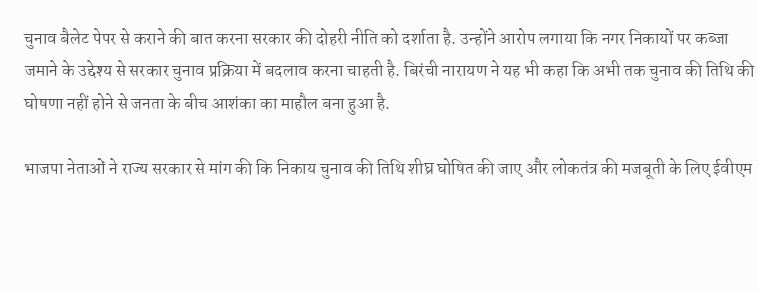चुनाव बैलेट पेपर से कराने की बात करना सरकार की दोहरी नीति को दर्शाता है. उन्होंने आरोप लगाया कि नगर निकायों पर कब्जा जमाने के उद्देश्य से सरकार चुनाव प्रक्रिया में बदलाव करना चाहती है. बिरंची नारायण ने यह भी कहा कि अभी तक चुनाव की तिथि की घोषणा नहीं होने से जनता के बीच आशंका का माहौल बना हुआ है.

भाजपा नेताओं ने राज्य सरकार से मांग की कि निकाय चुनाव की तिथि शीघ्र घोषित की जाए और लोकतंत्र की मजबूती के लिए ईवीएम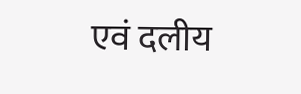एवं दलीय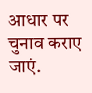आधार पर चुनाव कराए जाएं.